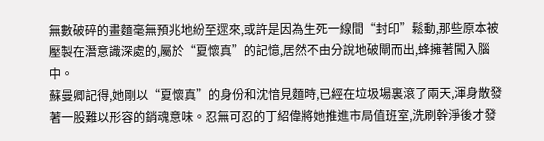無數破碎的畫麵毫無預兆地紛至遝來,或許是因為生死一線間“封印”鬆動,那些原本被壓製在潛意識深處的,屬於“夏懷真”的記憶,居然不由分說地破閘而出,蜂擁著闖入腦中。
蘇曼卿記得,她剛以“夏懷真”的身份和沈愔見麵時,已經在垃圾場裏滾了兩天,渾身散發著一股難以形容的銷魂意味。忍無可忍的丁紹偉將她推進市局值班室,洗刷幹淨後才發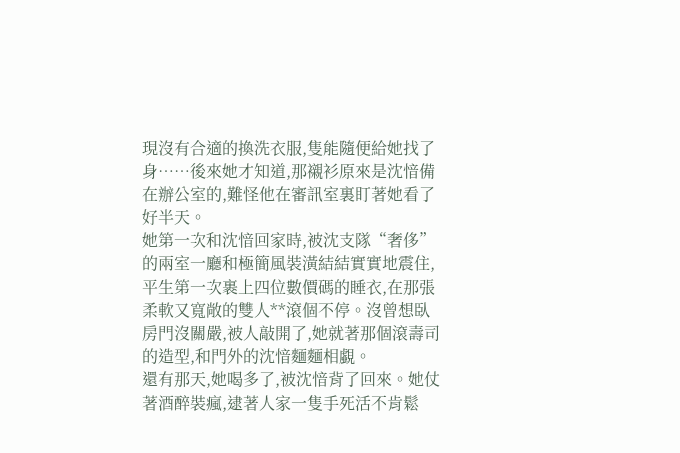現沒有合適的換洗衣服,隻能隨便給她找了身……後來她才知道,那襯衫原來是沈愔備在辦公室的,難怪他在審訊室裏盯著她看了好半天。
她第一次和沈愔回家時,被沈支隊“奢侈”的兩室一廳和極簡風裝潢結結實實地震住,平生第一次裹上四位數價碼的睡衣,在那張柔軟又寬敞的雙人**滾個不停。沒曾想臥房門沒關嚴,被人敲開了,她就著那個滾壽司的造型,和門外的沈愔麵麵相覷。
還有那天,她喝多了,被沈愔背了回來。她仗著酒醉裝瘋,逮著人家一隻手死活不肯鬆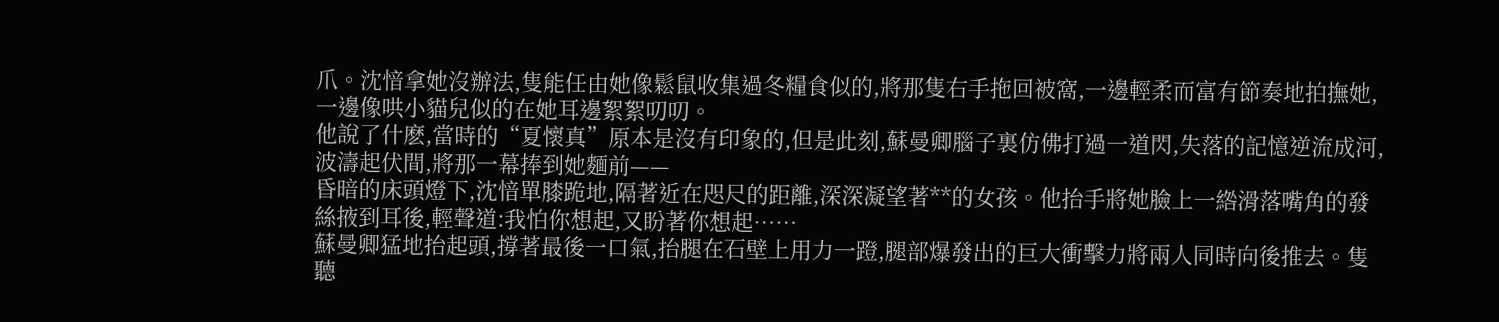爪。沈愔拿她沒辦法,隻能任由她像鬆鼠收集過冬糧食似的,將那隻右手拖回被窩,一邊輕柔而富有節奏地拍撫她,一邊像哄小貓兒似的在她耳邊絮絮叨叨。
他說了什麽,當時的“夏懷真”原本是沒有印象的,但是此刻,蘇曼卿腦子裏仿佛打過一道閃,失落的記憶逆流成河,波濤起伏間,將那一幕捧到她麵前——
昏暗的床頭燈下,沈愔單膝跪地,隔著近在咫尺的距離,深深凝望著**的女孩。他抬手將她臉上一綹滑落嘴角的發絲掖到耳後,輕聲道:我怕你想起,又盼著你想起……
蘇曼卿猛地抬起頭,撐著最後一口氣,抬腿在石壁上用力一蹬,腿部爆發出的巨大衝擊力將兩人同時向後推去。隻聽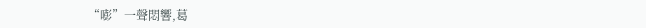“嘭”一聲悶響,葛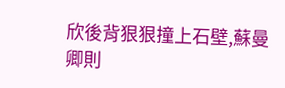欣後背狠狠撞上石壁,蘇曼卿則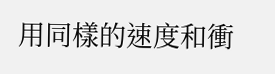用同樣的速度和衝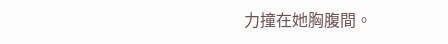力撞在她胸腹間。